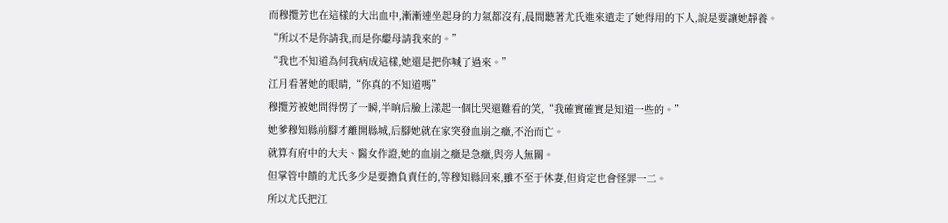而穆攬芳也在這樣的大出血中,漸漸連坐起身的力氣都沒有,晨間聽著尤氏進來遣走了她得用的下人,說是要讓她靜養。
“所以不是你請我,而是你繼母請我來的。”
“我也不知道為何我病成這樣,她還是把你喊了過來。”
江月看著她的眼睛,“你真的不知道嗎”
穆攬芳被她問得愣了一瞬,半晌后臉上漾起一個比哭還難看的笑,“我確實確實是知道一些的。”
她爹穆知縣前腳才離開縣城,后腳她就在家突發血崩之癥,不治而亡。
就算有府中的大夫、醫女作證,她的血崩之癥是急癥,與旁人無關。
但掌管中饋的尤氏多少是要擔負責任的,等穆知縣回來,雖不至于休妻,但肯定也會怪罪一二。
所以尤氏把江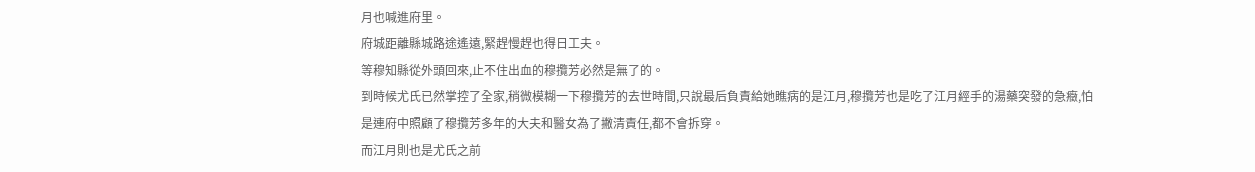月也喊進府里。
府城距離縣城路途遙遠,緊趕慢趕也得日工夫。
等穆知縣從外頭回來,止不住出血的穆攬芳必然是無了的。
到時候尤氏已然掌控了全家,稍微模糊一下穆攬芳的去世時間,只說最后負責給她瞧病的是江月,穆攬芳也是吃了江月經手的湯藥突發的急癥,怕是連府中照顧了穆攬芳多年的大夫和醫女為了撇清責任,都不會拆穿。
而江月則也是尤氏之前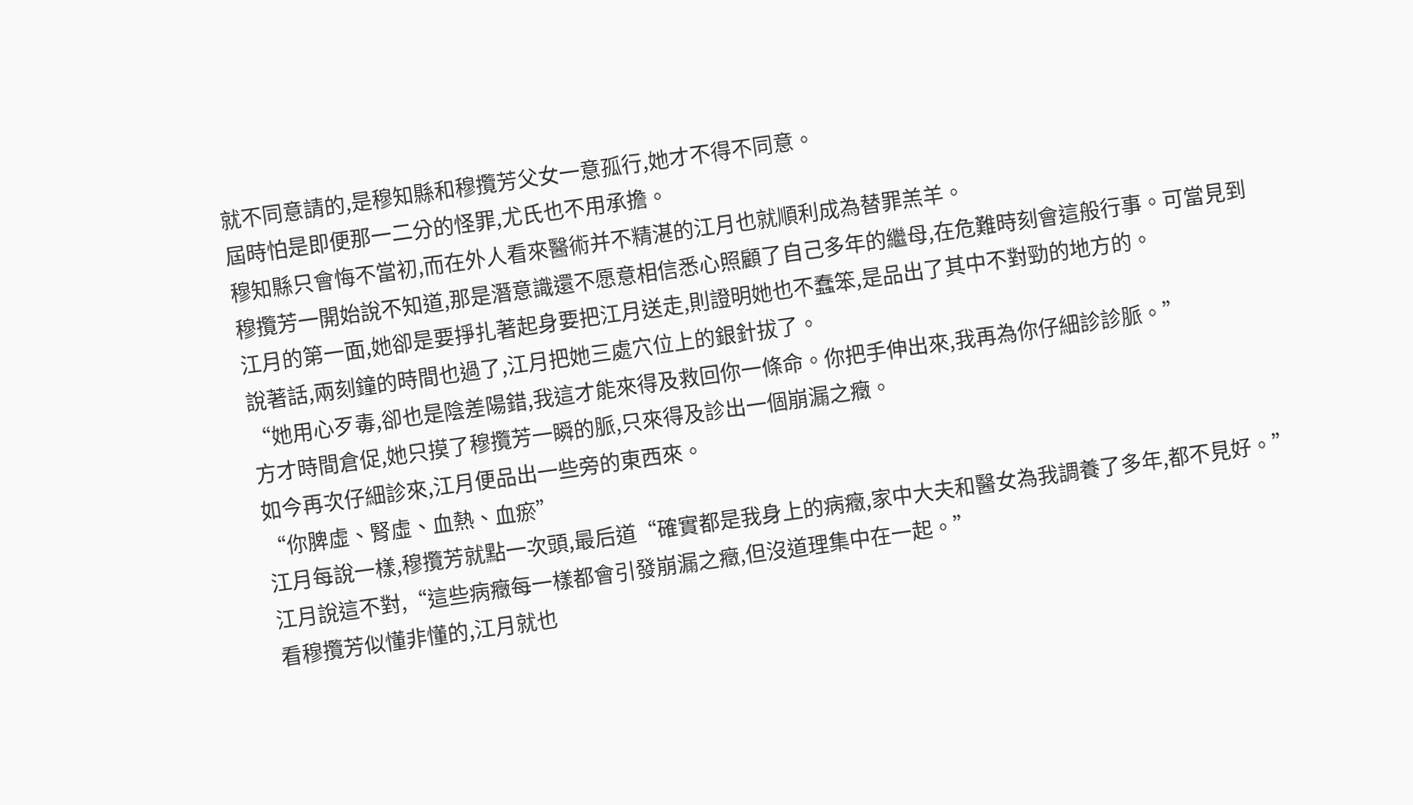就不同意請的,是穆知縣和穆攬芳父女一意孤行,她才不得不同意。
屆時怕是即便那一二分的怪罪,尤氏也不用承擔。
穆知縣只會悔不當初,而在外人看來醫術并不精湛的江月也就順利成為替罪羔羊。
穆攬芳一開始說不知道,那是潛意識還不愿意相信悉心照顧了自己多年的繼母,在危難時刻會這般行事。可當見到江月的第一面,她卻是要掙扎著起身要把江月送走,則證明她也不蠢笨,是品出了其中不對勁的地方的。
說著話,兩刻鐘的時間也過了,江月把她三處穴位上的銀針拔了。
“她用心歹毒,卻也是陰差陽錯,我這才能來得及救回你一條命。你把手伸出來,我再為你仔細診診脈。”
方才時間倉促,她只摸了穆攬芳一瞬的脈,只來得及診出一個崩漏之癥。
如今再次仔細診來,江月便品出一些旁的東西來。
“你脾虛、腎虛、血熱、血瘀”
江月每說一樣,穆攬芳就點一次頭,最后道“確實都是我身上的病癥,家中大夫和醫女為我調養了多年,都不見好。”
江月說這不對,“這些病癥每一樣都會引發崩漏之癥,但沒道理集中在一起。”
看穆攬芳似懂非懂的,江月就也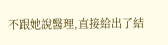不跟她說醫理,直接給出了結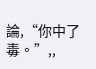論,“你中了毒。”,,